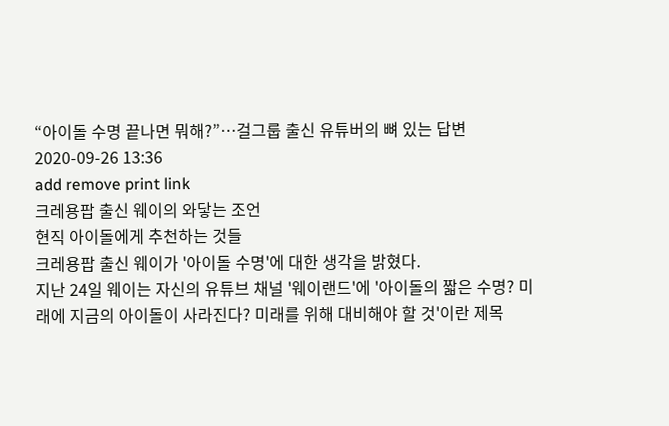“아이돌 수명 끝나면 뭐해?”…걸그룹 출신 유튜버의 뼈 있는 답변
2020-09-26 13:36
add remove print link
크레용팝 출신 웨이의 와닿는 조언
현직 아이돌에게 추천하는 것들
크레용팝 출신 웨이가 '아이돌 수명'에 대한 생각을 밝혔다.
지난 24일 웨이는 자신의 유튜브 채널 '웨이랜드'에 '아이돌의 짧은 수명? 미래에 지금의 아이돌이 사라진다? 미래를 위해 대비해야 할 것'이란 제목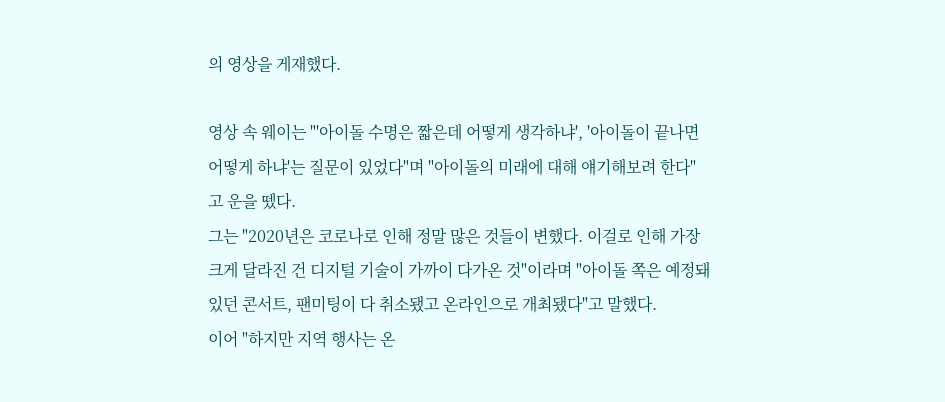의 영상을 게재했다.

영상 속 웨이는 "'아이돌 수명은 짧은데 어떻게 생각하냐', '아이돌이 끝나면 어떻게 하냐'는 질문이 있었다"며 "아이돌의 미래에 대해 얘기해보려 한다"고 운을 뗐다.
그는 "2020년은 코로나로 인해 정말 많은 것들이 변했다. 이걸로 인해 가장 크게 달라진 건 디지털 기술이 가까이 다가온 것"이라며 "아이돌 쪽은 예정돼 있던 콘서트, 팬미팅이 다 취소됐고 온라인으로 개최됐다"고 말했다.
이어 "하지만 지역 행사는 온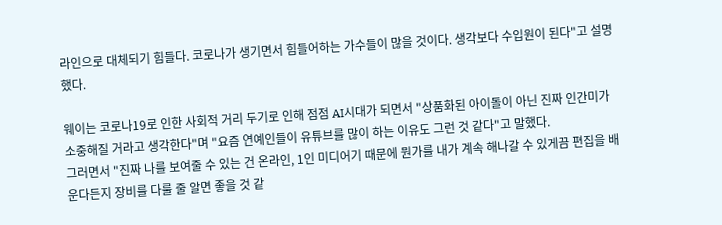라인으로 대체되기 힘들다. 코로나가 생기면서 힘들어하는 가수들이 많을 것이다. 생각보다 수입원이 된다"고 설명했다.

웨이는 코로나19로 인한 사회적 거리 두기로 인해 점점 AI시대가 되면서 "상품화된 아이돌이 아닌 진짜 인간미가 소중해질 거라고 생각한다"며 "요즘 연예인들이 유튜브를 많이 하는 이유도 그런 것 같다"고 말했다.
그러면서 "진짜 나를 보여줄 수 있는 건 온라인, 1인 미디어기 때문에 뭔가를 내가 계속 해나갈 수 있게끔 편집을 배운다든지 장비를 다룰 줄 알면 좋을 것 같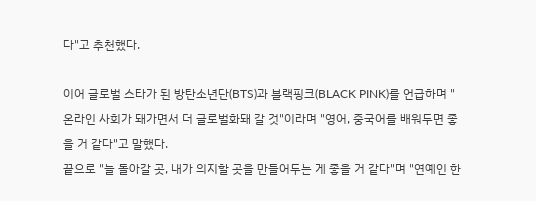다"고 추천했다.

이어 글로벌 스타가 된 방탄소년단(BTS)과 블랙핑크(BLACK PINK)를 언급하며 "온라인 사회가 돼가면서 더 글로벌화돼 갈 것"이라며 "영어, 중국어를 배워두면 좋을 거 같다"고 말했다.
끝으로 "늘 돌아갈 곳, 내가 의지할 곳을 만들어두는 게 좋을 거 같다"며 "연예인 한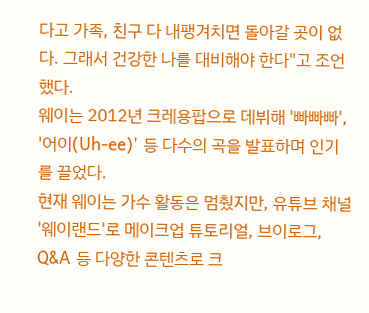다고 가족, 친구 다 내팽겨치면 돌아갈 곳이 없다. 그래서 건강한 나를 대비해야 한다"고 조언했다.
웨이는 2012년 크레용팝으로 데뷔해 '빠빠빠', '어이(Uh-ee)' 등 다수의 곡을 발표하며 인기를 끌었다.
현재 웨이는 가수 활동은 멈췄지만, 유튜브 채널 '웨이랜드'로 메이크업 튜토리얼, 브이로그, Q&A 등 다양한 콘텐츠로 크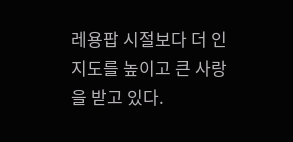레용팝 시절보다 더 인지도를 높이고 큰 사랑을 받고 있다.